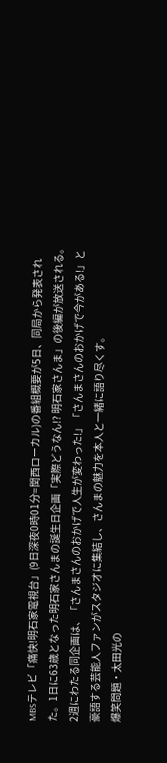MBSテレビ「痛快!明石家電視台」(9日深夜0時01分=関西ローカル)の番組概要が5日、同局から発表された。1日に63歳となった明石家さんまの誕生日企画「実際どうなん!? 明石家さんま」の後編が放送される。
2週にわたる同企画は、「さんまさんのおかげで人生が変わった!」「さんまさんのおかげで今がある!」と豪語する芸能人ファンがスタジオに集結し、さんまの魅力を本人と一緒に語り尽くす。
爆笑問題・太田光の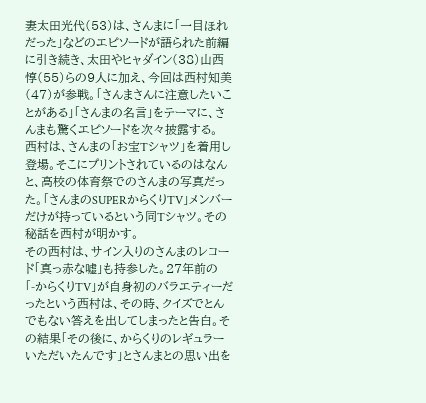妻太田光代(53)は、さんまに「一目ほれだった」などのエピソードが語られた前編に引き続き、太田やヒャダイン(38)山西惇(55)らの9人に加え、今回は西村知美(47)が参戦。「さんまさんに注意したいことがある」「さんまの名言」をテーマに、さんまも驚くエピソードを次々披露する。
西村は、さんまの「お宝Tシャツ」を着用し登場。そこにプリントされているのはなんと、高校の体育祭でのさんまの写真だった。「さんまのSUPERからくりTV」メンバーだけが持っているという同Tシャツ。その秘話を西村が明かす。
その西村は、サイン入りのさんまのレコード「真っ赤な嘘」も持参した。27年前の「-からくりTV」が自身初のバラエティーだったという西村は、その時、クイズでとんでもない答えを出してしまったと告白。その結果「その後に、からくりのレギュラーいただいたんです」とさんまとの思い出を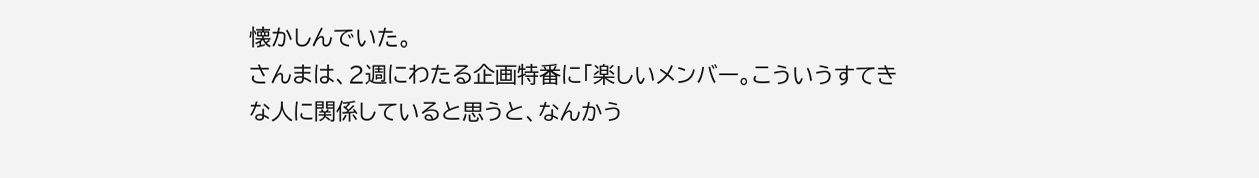懐かしんでいた。
さんまは、2週にわたる企画特番に「楽しいメンバー。こういうすてきな人に関係していると思うと、なんかう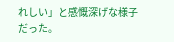れしい」と感慨深げな様子だった。